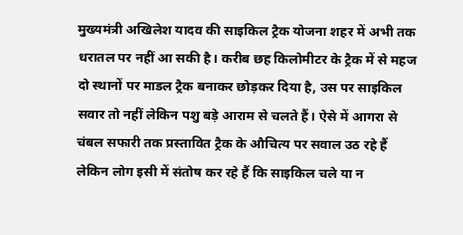मुख्यमंत्री अखिलेश यादव की साइकिल ट्रैक योजना शहर में अभी तक धरातल पर नहीं आ सकी है। करीब छह किलोमीटर के ट्रैक में से महज दो स्थानों पर माडल ट्रैक बनाकर छोड़कर दिया है, उस पर साइकिल सवार तो नहीं लेकिन पशु बड़े आराम से चलते हैं। ऐसे में आगरा से चंबल सफारी तक प्रस्तावित ट्रैक के औचित्य पर सवाल उठ रहे हैं लेकिन लोग इसी में संतोष कर रहे हैं कि साइकिल चले या न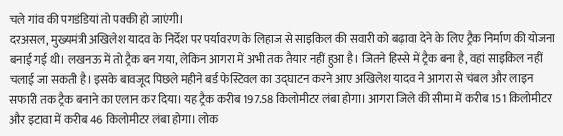चले गांव की पगडंडियां तो पक्की हो जाएंगी।
दरअसल, मुख्यमंत्री अखिलेश यादव के निर्देश पर पर्यावरण के लिहाज से साइकिल की सवारी को बढ़ावा देने के लिए ट्रैक निर्माण की योजना बनाई गई थी। लखनऊ में तो ट्रैक बन गया, लेकिन आगरा में अभी तक तैयार नहीं हुआ है। जितने हिस्से में ट्रैक बना है, वहां साइकिल नहीं चलाई जा सकती है। इसके बावजूद पिछले महीने बर्ड फेस्टिवल का उद्घाटन करने आए अखिलेश यादव ने आगरा से चंबल और लाइन सफारी तक ट्रैक बनाने का एलान कर दिया। यह ट्रैक करीब 197.58 किलोमीटर लंबा होगा। आगरा जिले की सीमा में करीब 151 किलोमीटर और इटावा में करीब 46 किलोमीटर लंबा होगा। लोक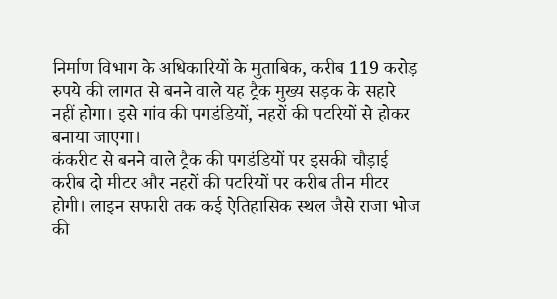निर्माण विभाग के अधिकारियों के मुताबिक, करीब 119 करोड़ रुपये की लागत से बनने वाले यह ट्रैक मुख्य सड़क के सहारे नहीं होगा। इसे गांव की पगडंडियों, नहरों की पटरियों से होकर बनाया जाएगा।
कंकरीट से बनने वाले ट्रैक की पगडंडियों पर इसकी चौड़ाई करीब दो मीटर और नहरों की पटरियों पर करीब तीन मीटर होगी। लाइन सफारी तक कई ऐतिहासिक स्थल जैसे राजा भोज की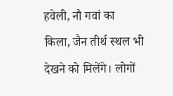हवेली, नौ गवां का किला, जैन तीर्थ स्थल भी देखने को मिलेंगे। लोगों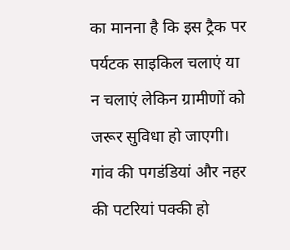का मानना है कि इस ट्रैक पर पर्यटक साइकिल चलाएं या न चलाएं लेकिन ग्रामीणों को जरूर सुविधा हो जाएगी। गांव की पगडंडियां और नहर की पटरियां पक्की हो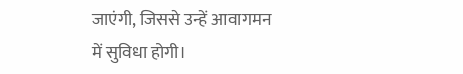जाएंगी, जिससे उन्हें आवागमन में सुविधा होगी।